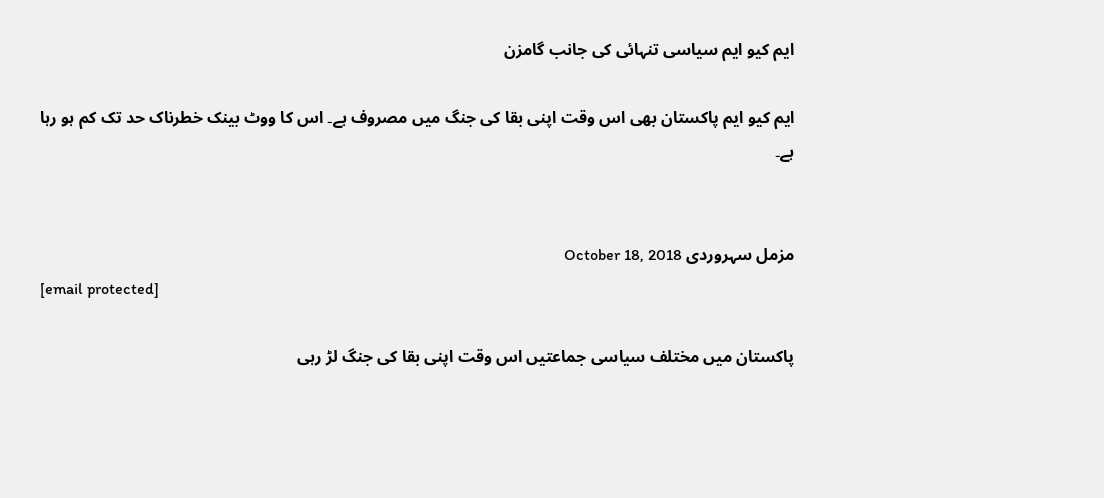ایم کیو ایم سیاسی تنہائی کی جانب گامزن

ایم کیو ایم پاکستان بھی اس وقت اپنی بقا کی جنگ میں مصروف ہے۔ اس کا ووٹ بینک خطرناک حد تک کم ہو رہا ہے۔


مزمل سہروردی October 18, 2018
[email protected]

پاکستان میں مختلف سیاسی جماعتیں اس وقت اپنی بقا کی جنگ لڑ رہی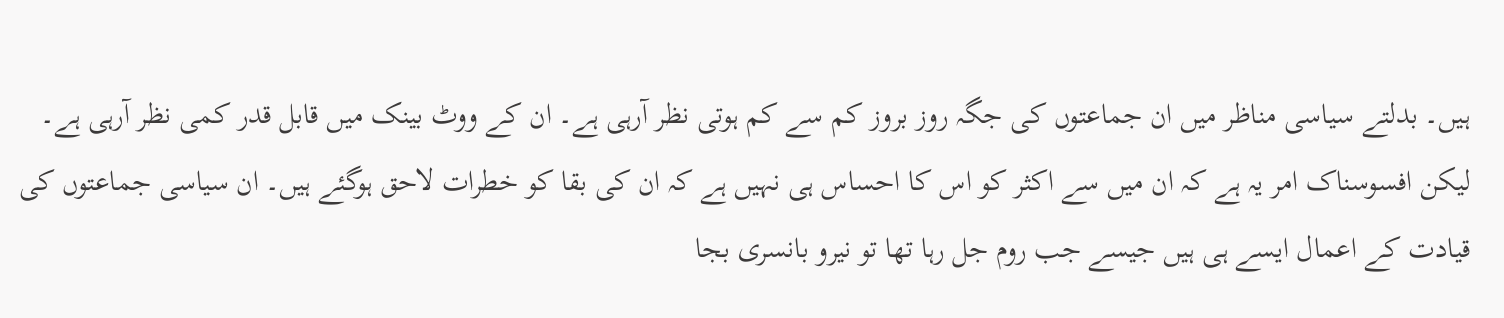ہیں۔ بدلتے سیاسی مناظر میں ان جماعتوں کی جگہ روز بروز کم سے کم ہوتی نظر آرہی ہے۔ ان کے ووٹ بینک میں قابل قدر کمی نظر آرہی ہے۔ لیکن افسوسناک امر یہ ہے کہ ان میں سے اکثر کو اس کا احساس ہی نہیں ہے کہ ان کی بقا کو خطرات لاحق ہوگئے ہیں۔ ان سیاسی جماعتوں کی قیادت کے اعمال ایسے ہی ہیں جیسے جب روم جل رہا تھا تو نیرو بانسری بجا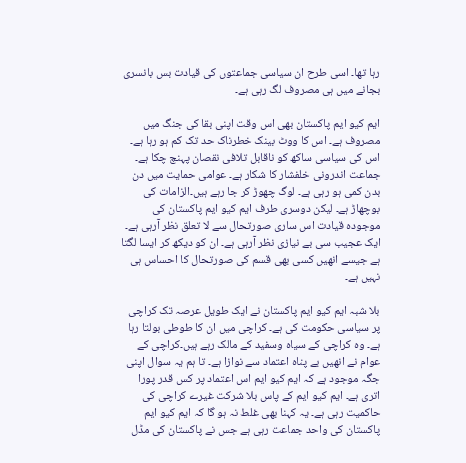رہا تھا۔ اسی طرح ان سیاسی جماعتوں کی قیادت بس بانسری بجانے میں ہی مصروف لگ رہی ہے۔

ایم کیو ایم پاکستان بھی اس وقت اپنی بقا کی جنگ میں مصروف ہے۔ اس کا ووٹ بینک خطرناک حد تک کم ہو رہا ہے۔ اس کی سیاسی ساکھ کو ناقابل تلافی نقصان پہنچ چکا ہے۔ جماعت اندرونی خلفشار کا شکار ہے۔ عوامی حمایت میں دن بدن کمی ہو رہی ہے۔ لوگ چھوڑ کر جا رہے ہیں۔الزامات کی بوچھاڑ ہے۔ لیکن دوسری طرف ایم کیو ایم پاکستان کی موجودہ قیادت اس ساری صورتحال سے لا تعلق نظر آرہی ہے۔ ایک عجیب سی بے نیازی نظر آرہی ہے۔ ان کو دیکھ کر ایسا لگتا ہے جیسے انھیں کسی بھی قسم کی صورتحال کا احساس ہی نہیں ہے۔

بلا شبہ ایم کیو ایم پاکستان نے ایک طویل عرصہ تک کراچی پر سیاسی حکومت کی ہے۔ کراچی میں ان کا طوطی بولتا رہا ہے۔ وہ کراچی کے سیاہ وسفید کے مالک رہے ہیں۔کراچی کے عوام نے انھیں بے پناہ اعتماد سے نوازا ہے۔ تا ہم یہ سوال اپنی جگہ موجود ہے کہ ایم کیو ایم اس اعتماد پر کس قدر پورا اتری ہے۔ ایم کیو ایم کے پاس بلا شرکت غیرے کراچی کی حاکمیت رہی ہے۔ یہ کہنا بھی غلط نہ ہو گا کہ ایم کیو ایم پاکستان کی واحد جماعت رہی ہے جس نے پاکستان کی مڈل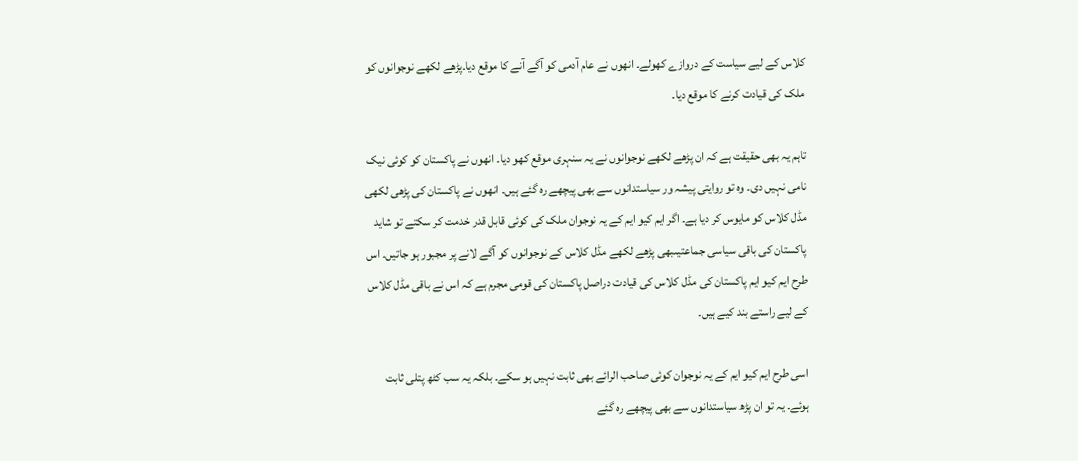کلاس کے لیے سیاست کے دروازے کھولے۔ انھوں نے عام آدمی کو آگے آنے کا موقع دیا۔پڑھے لکھے نوجوانوں کو ملک کی قیادت کرنے کا موقع دیا۔

تاہم یہ بھی حقیقت ہے کہ ان پڑھے لکھے نوجوانوں نے یہ سنہری موقع کھو دیا۔ انھوں نے پاکستان کو کوئی نیک نامی نہیں دی۔ وہ تو روایتی پیشہ ور سیاستدانوں سے بھی پیچھے رہ گئے ہیں۔ انھوں نے پاکستان کی پڑھی لکھی مڈل کلاس کو مایوس کر دیا ہے۔ اگر ایم کیو ایم کے یہ نوجوان ملک کی کوئی قابل قدر خدمت کر سکتے تو شاید پاکستان کی باقی سیاسی جماعتیںبھی پڑھے لکھے مڈل کلاس کے نوجوانوں کو آگے لانے پر مجبور ہو جاتیں۔ اس طرح ایم کیو ایم پاکستان کی مڈل کلاس کی قیادت دراصل پاکستان کی قومی مجرم ہے کہ اس نے باقی مڈل کلاس کے لیے راستے بند کیے ہیں۔

اسی طرح ایم کیو ایم کے یہ نوجوان کوئی صاحب الرائے بھی ثابت نہیں ہو سکے۔ بلکہ یہ سب کٹھ پتلی ثابت ہوئے۔ یہ تو ان پڑھ سیاستدانوں سے بھی پیچھے رہ گئے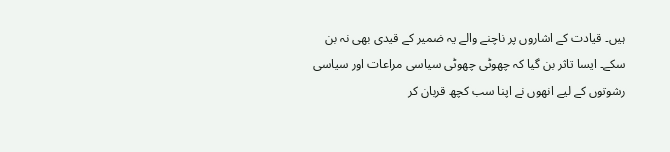ہیں۔ قیادت کے اشاروں پر ناچنے والے یہ ضمیر کے قیدی بھی نہ بن سکے۔ ایسا تاثر بن گیا کہ چھوٹی چھوٹی سیاسی مراعات اور سیاسی رشوتوں کے لیے انھوں نے اپنا سب کچھ قربان کر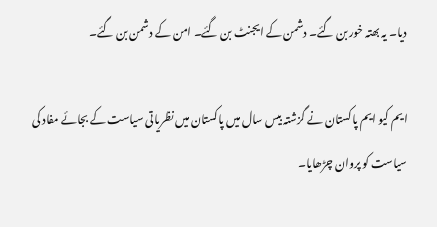دیا۔ یہ بھتہ خور بن گئے۔ دشمن کے ایجنٹ بن گئے۔ امن کے دشمن بن گئے۔

ایم کیو ایم پاکستان نے گزشتہ بیس سال میں پاکستان میں نظریاتی سیاست کے بجائے مفاد کی سیاست کو پروان چڑھایا۔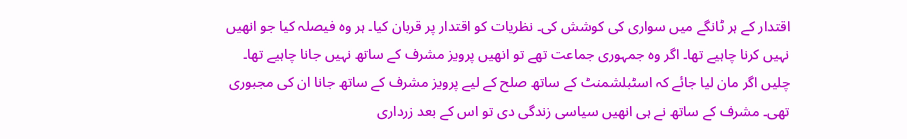اقتدار کے ہر ٹانگے میں سواری کی کوشش کی۔ نظریات کو اقتدار پر قربان کیا۔ ہر وہ فیصلہ کیا جو انھیں نہیں کرنا چاہیے تھا۔ اگر وہ جمہوری جماعت تھے تو انھیں پرویز مشرف کے ساتھ نہیں جانا چاہیے تھا۔ چلیں اگر مان لیا جائے کہ اسٹبلشمنٹ کے ساتھ صلح کے لیے پرویز مشرف کے ساتھ جانا ان کی مجبوری تھی۔ مشرف کے ساتھ نے ہی انھیں سیاسی زندگی دی تو اس کے بعد زرداری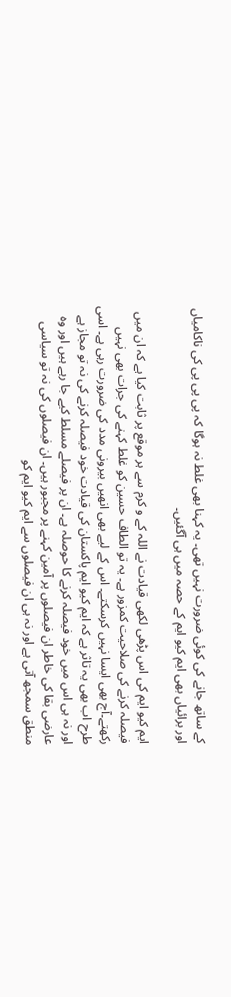کے ساتھ جانے کی کوئی ضرورت نہیں تھی۔ یہ کہنا بھی غلط نہ ہوگا کہ پی پی پی کی ناکامیاں اور برائیاں بھی ایم کیو ایم کے حصہ میں ہی آگئیں۔

ایم کیو ایم کی اس پڑھی لکھی قیادت نے اللہ کے و کرم سے ہر موقع پر ثابت کیا ہے کہ ان میں فیصلہ کرنے کی صلاحیت کمزور ہے۔ یہ تو الطاف حسین کو غلط کہنے کی جرات بھی نہیں رکھتے۔آج بھی ایسا نہیں کرسکتے۔ اس کے لیے بھی انھیں بیرونی مدد کی ضرورت رہی ہے۔ اسی طرح اب بھی یہ تاثر ہے کہ ایم کیو ایم پاکستان کی قیادت خود فیصلہ کرنے کی نہ تو مجاز ہے اور نہ ہی اس میں خود فیصلہ کرنے کا حوصلہ ہے۔ ان پر فیصلے مسلط کیے جا رہے ہیں اور وہ عارضی بقا کی خاطر ان فیصلوں پر آمین کہنے پر مجبور ہیں۔ ان فیصلوں کی نہ تو سیاسی منطق سمجھ آتی ہے اور نہ ہی ان فیصلوں سے ایم کیو ایم کو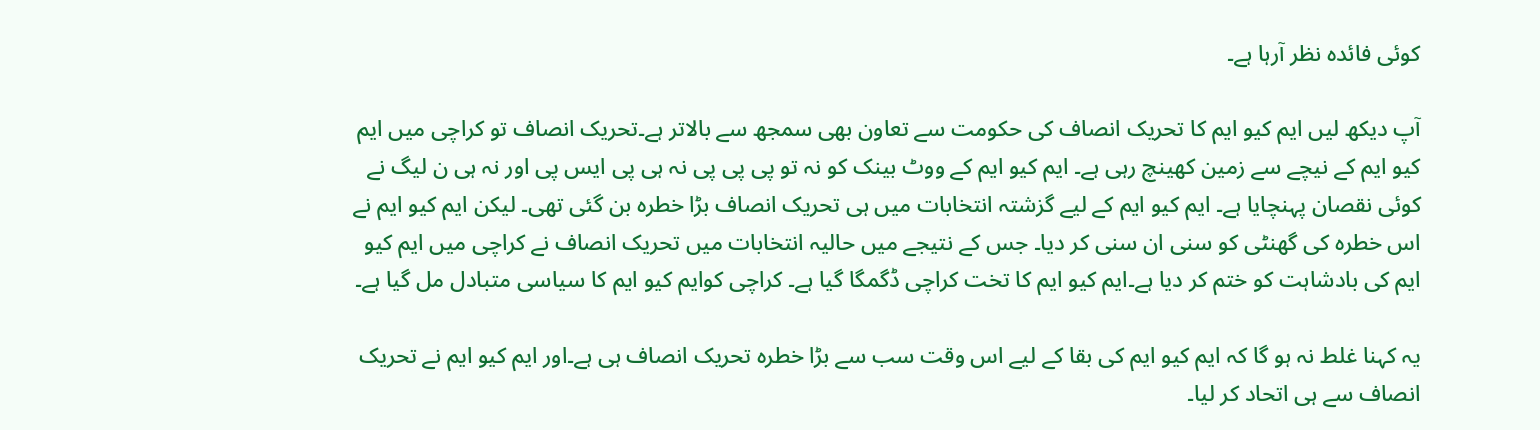کوئی فائدہ نظر آرہا ہے۔

آپ دیکھ لیں ایم کیو ایم کا تحریک انصاف کی حکومت سے تعاون بھی سمجھ سے بالاتر ہے۔تحریک انصاف تو کراچی میں ایم کیو ایم کے نیچے سے زمین کھینچ رہی ہے۔ ایم کیو ایم کے ووٹ بینک کو نہ تو پی پی پی نہ ہی پی ایس پی اور نہ ہی ن لیگ نے کوئی نقصان پہنچایا ہے۔ ایم کیو ایم کے لیے گزشتہ انتخابات میں ہی تحریک انصاف بڑا خطرہ بن گئی تھی۔ لیکن ایم کیو ایم نے اس خطرہ کی گھنٹی کو سنی ان سنی کر دیا۔ جس کے نتیجے میں حالیہ انتخابات میں تحریک انصاف نے کراچی میں ایم کیو ایم کی بادشاہت کو ختم کر دیا ہے۔ایم کیو ایم کا تخت کراچی ڈگمگا گیا ہے۔ کراچی کوایم کیو ایم کا سیاسی متبادل مل گیا ہے۔

یہ کہنا غلط نہ ہو گا کہ ایم کیو ایم کی بقا کے لیے اس وقت سب سے بڑا خطرہ تحریک انصاف ہی ہے۔اور ایم کیو ایم نے تحریک انصاف سے ہی اتحاد کر لیا۔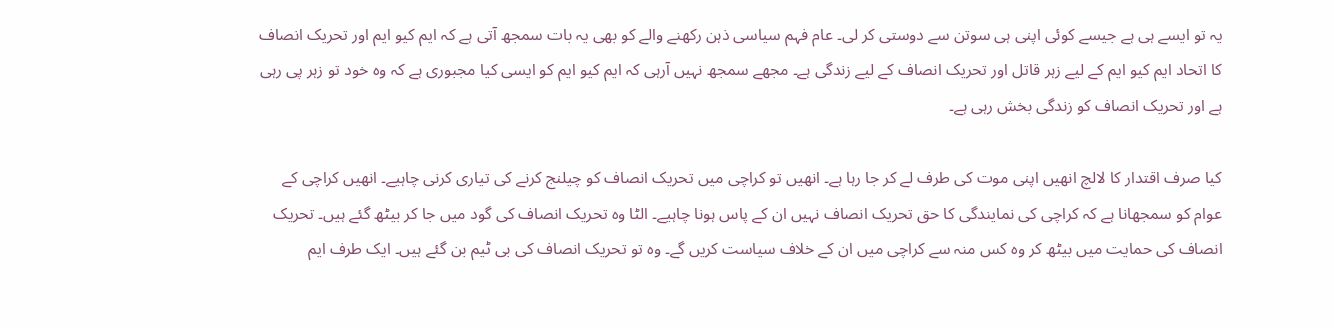یہ تو ایسے ہی ہے جیسے کوئی اپنی ہی سوتن سے دوستی کر لی۔ عام فہم سیاسی ذہن رکھنے والے کو بھی یہ بات سمجھ آتی ہے کہ ایم کیو ایم اور تحریک انصاف کا اتحاد ایم کیو ایم کے لیے زہر قاتل اور تحریک انصاف کے لیے زندگی ہے۔ مجھے سمجھ نہیں آرہی کہ ایم کیو ایم کو ایسی کیا مجبوری ہے کہ وہ خود تو زہر پی رہی ہے اور تحریک انصاف کو زندگی بخش رہی ہے۔

کیا صرف اقتدار کا لالچ انھیں اپنی موت کی طرف لے کر جا رہا ہے۔ انھیں تو کراچی میں تحریک انصاف کو چیلنج کرنے کی تیاری کرنی چاہیے۔ انھیں کراچی کے عوام کو سمجھانا ہے کہ کراچی کی نمایندگی کا حق تحریک انصاف نہیں ان کے پاس ہونا چاہیے۔ الٹا وہ تحریک انصاف کی گود میں جا کر بیٹھ گئے ہیں۔ تحریک انصاف کی حمایت میں بیٹھ کر وہ کس منہ سے کراچی میں ان کے خلاف سیاست کریں گے۔ وہ تو تحریک انصاف کی بی ٹیم بن گئے ہیں۔ ایک طرف ایم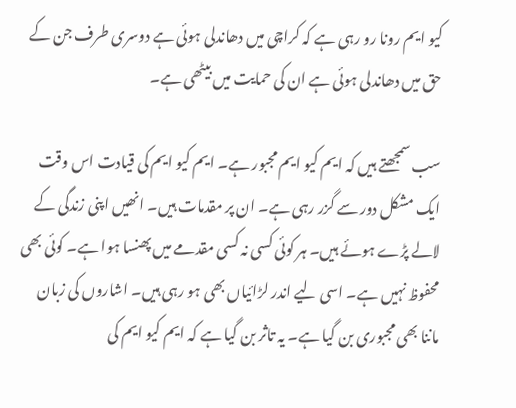کیو ایم رونا رو رہی ہے کہ کراچی میں دھاندلی ہوئی ہے دوسری طرف جن کے حق میں دھاندلی ہوئی ہے ان کی حمایت میں بیٹھی ہے۔

سب سمجھتے ہیں کہ ایم کیو ایم مجبور ہے۔ ایم کیو ایم کی قیادت اس وقت ایک مشکل دور سے گزر رہی ہے۔ ان پر مقدمات ہیں۔ انھیں اپنی زندگی کے لالے پڑے ہوئے ہیں۔ ہر کوئی کسی نہ کسی مقدمے میں پھنسا ہوا ہے۔ کوئی بھی محفوظ نہیں ہے۔ اسی لیے اندر لڑائیاں بھی ہو رہی ہیں۔ اشاروں کی زبان ماننا بھی مجبوری بن گیا ہے۔ یہ تاثر بن گیا ہے کہ ایم کیو ایم کی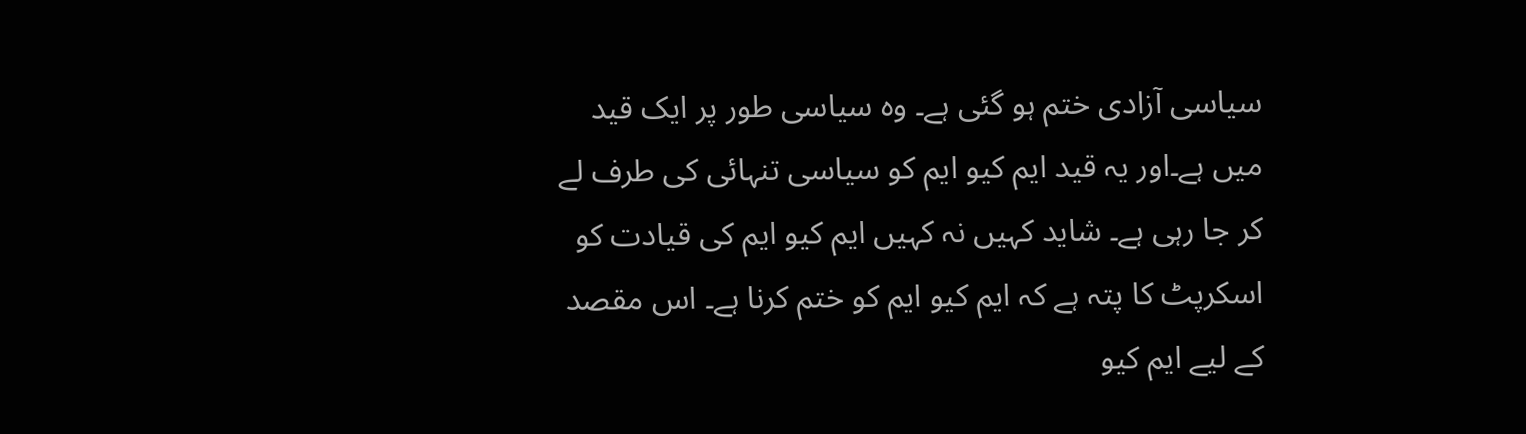سیاسی آزادی ختم ہو گئی ہے۔ وہ سیاسی طور پر ایک قید میں ہے۔اور یہ قید ایم کیو ایم کو سیاسی تنہائی کی طرف لے کر جا رہی ہے۔ شاید کہیں نہ کہیں ایم کیو ایم کی قیادت کو اسکرپٹ کا پتہ ہے کہ ایم کیو ایم کو ختم کرنا ہے۔ اس مقصد کے لیے ایم کیو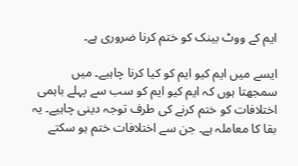ایم کے ووٹ بینک کو ختم کرنا ضروری ہے۔

ایسے میں ایم کیو ایم کو کیا کرنا چاہیے۔ میں سمجھتا ہوں کہ ایم کیو ایم کو سب سے پہلے باہمی اختلافات کو ختم کرنے کی طرف توجہ دینی چاہیے۔ یہ بقا کا معاملہ ہے۔ جن سے اختلافات ختم ہو سکتے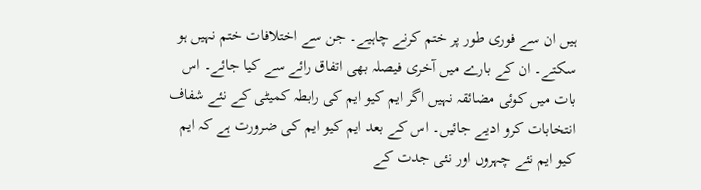ہیں ان سے فوری طور پر ختم کرنے چاہیے۔ جن سے اختلافات ختم نہیں ہو سکتے۔ ان کے بارے میں آخری فیصلہ بھی اتفاق رائے سے کیا جائے۔ اس بات میں کوئی مضائقہ نہیں اگر ایم کیو ایم کی رابطہ کمیٹی کے نئے شفاف انتخابات کرو ادیے جائیں۔ اس کے بعد ایم کیو ایم کی ضرورت ہے کہ ایم کیو ایم نئے چہروں اور نئی جدت کے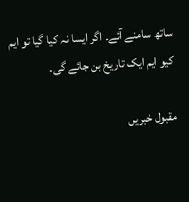ساتھ سامنے آئے۔ اگر ایسا نہ کیا گیا تو ایم کیو ایم ایک تاریخ بن جائے گی۔

مقبول خبریں